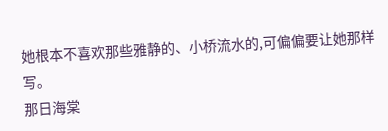她根本不喜欢那些雅静的、小桥流水的,可偏偏要让她那样写。
那日海棠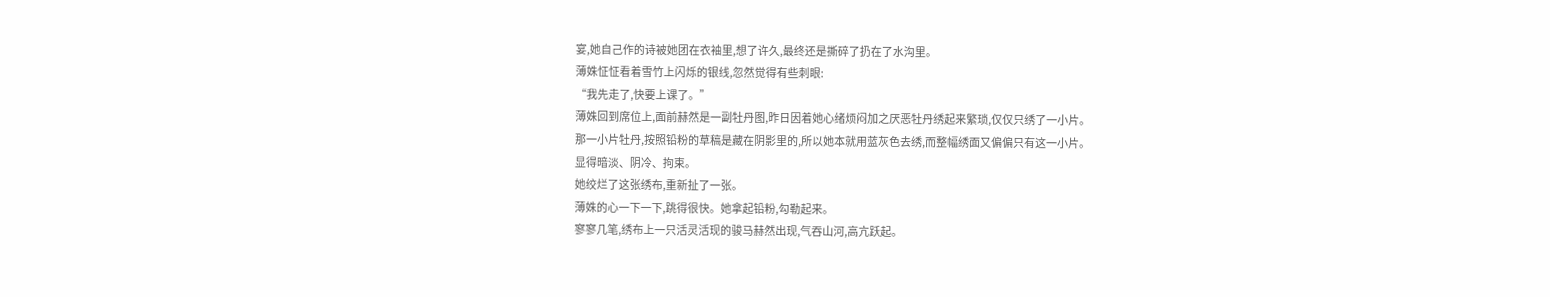宴,她自己作的诗被她团在衣袖里,想了许久,最终还是撕碎了扔在了水沟里。
薄姝怔怔看着雪竹上闪烁的银线,忽然觉得有些刺眼:
“我先走了,快要上课了。”
薄姝回到席位上,面前赫然是一副牡丹图,昨日因着她心绪烦闷加之厌恶牡丹绣起来繁琐,仅仅只绣了一小片。
那一小片牡丹,按照铅粉的草稿是藏在阴影里的,所以她本就用蓝灰色去绣,而整幅绣面又偏偏只有这一小片。
显得暗淡、阴冷、拘束。
她绞烂了这张绣布,重新扯了一张。
薄姝的心一下一下,跳得很快。她拿起铅粉,勾勒起来。
寥寥几笔,绣布上一只活灵活现的骏马赫然出现,气吞山河,高亢跃起。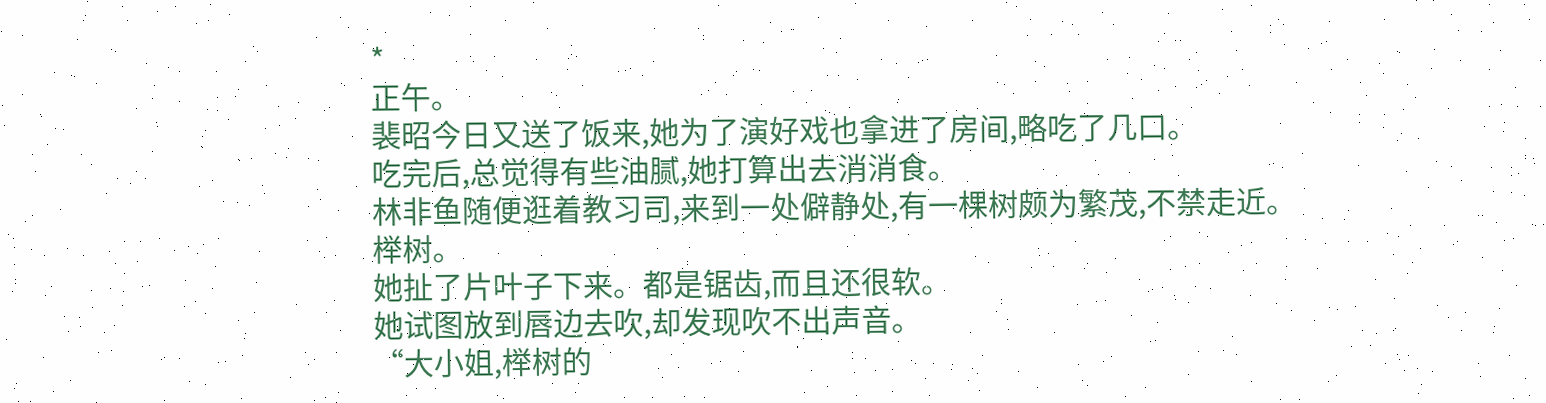*
正午。
裴昭今日又送了饭来,她为了演好戏也拿进了房间,略吃了几口。
吃完后,总觉得有些油腻,她打算出去消消食。
林非鱼随便逛着教习司,来到一处僻静处,有一棵树颇为繁茂,不禁走近。
榉树。
她扯了片叶子下来。都是锯齿,而且还很软。
她试图放到唇边去吹,却发现吹不出声音。
“大小姐,榉树的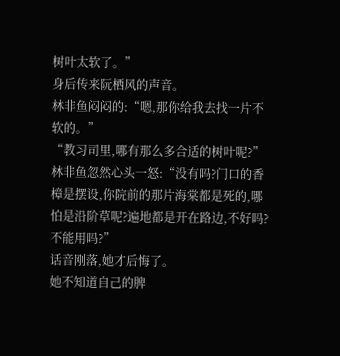树叶太软了。”
身后传来阮栖风的声音。
林非鱼闷闷的:“嗯,那你给我去找一片不软的。”
“教习司里,哪有那么多合适的树叶呢?”
林非鱼忽然心头一怒:“没有吗?门口的香樟是摆设,你院前的那片海棠都是死的,哪怕是沿阶草呢?遍地都是开在路边,不好吗?不能用吗?”
话音刚落,她才后悔了。
她不知道自己的脾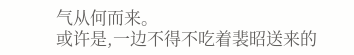气从何而来。
或许是,一边不得不吃着裴昭送来的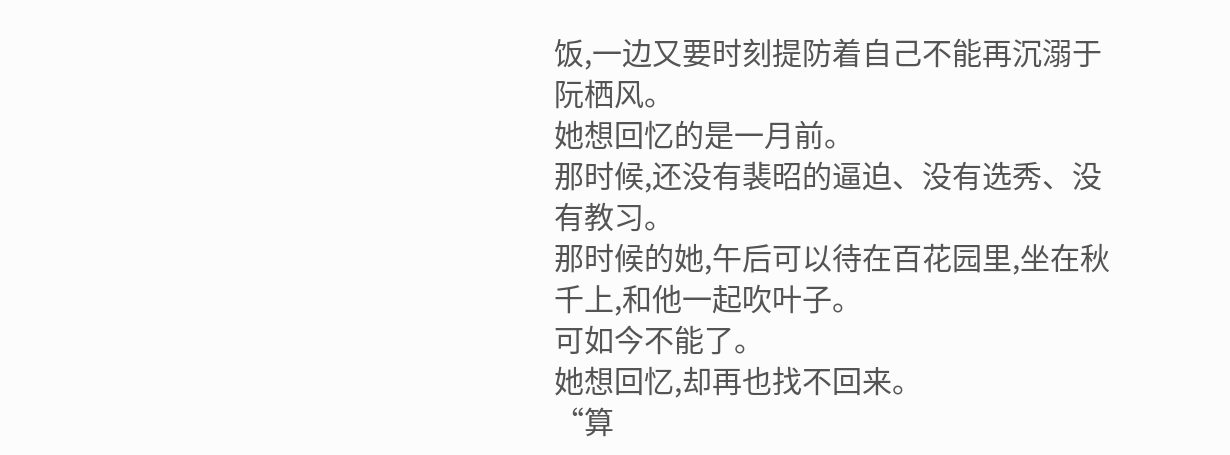饭,一边又要时刻提防着自己不能再沉溺于阮栖风。
她想回忆的是一月前。
那时候,还没有裴昭的逼迫、没有选秀、没有教习。
那时候的她,午后可以待在百花园里,坐在秋千上,和他一起吹叶子。
可如今不能了。
她想回忆,却再也找不回来。
“算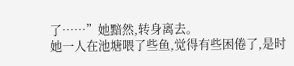了……”她黯然,转身离去。
她一人在池塘喂了些鱼,觉得有些困倦了,是时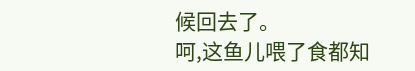候回去了。
呵,这鱼儿喂了食都知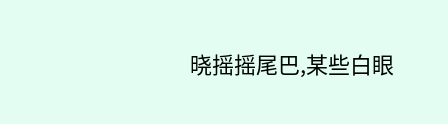晓摇摇尾巴,某些白眼